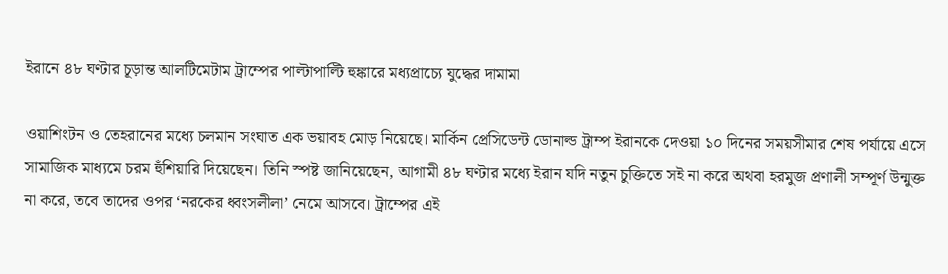ইরানে ৪৮ ঘণ্টার চূড়ান্ত আলটিমেটাম ট্রাম্পের পাল্টাপাল্টি হুঙ্কারে মধ্যপ্রাচ্যে যুদ্ধের দামামা

ওয়াশিংটন ও তেহরানের মধ্যে চলমান সংঘাত এক ভয়াবহ মোড় নিয়েছে। মার্কিন প্রেসিডেন্ট ডোনাল্ড ট্রাম্প ইরানকে দেওয়া ১০ দিনের সময়সীমার শেষ পর্যায়ে এসে সামাজিক মাধ্যমে চরম হুঁশিয়ারি দিয়েছেন। তিনি স্পষ্ট জানিয়েছেন, আগামী ৪৮ ঘণ্টার মধ্যে ইরান যদি নতুন চুক্তিতে সই না করে অথবা হরমুজ প্রণালী সম্পূর্ণ উন্মুক্ত না করে, তবে তাদের ওপর ‘নরকের ধ্বংসলীলা’ নেমে আসবে। ট্রাম্পের এই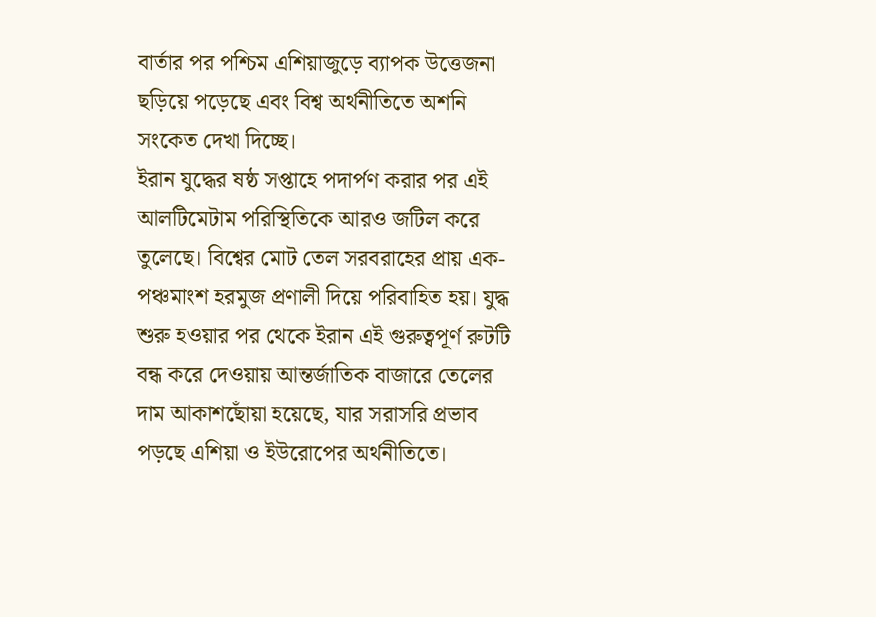বার্তার পর পশ্চিম এশিয়াজুড়ে ব্যাপক উত্তেজনা ছড়িয়ে পড়েছে এবং বিশ্ব অর্থনীতিতে অশনি সংকেত দেখা দিচ্ছে।
ইরান যুদ্ধের ষষ্ঠ সপ্তাহে পদার্পণ করার পর এই আলটিমেটাম পরিস্থিতিকে আরও জটিল করে তুলেছে। বিশ্বের মোট তেল সরবরাহের প্রায় এক-পঞ্চমাংশ হরমুজ প্রণালী দিয়ে পরিবাহিত হয়। যুদ্ধ শুরু হওয়ার পর থেকে ইরান এই গুরুত্বপূর্ণ রুটটি বন্ধ করে দেওয়ায় আন্তর্জাতিক বাজারে তেলের দাম আকাশছোঁয়া হয়েছে, যার সরাসরি প্রভাব পড়ছে এশিয়া ও ইউরোপের অর্থনীতিতে।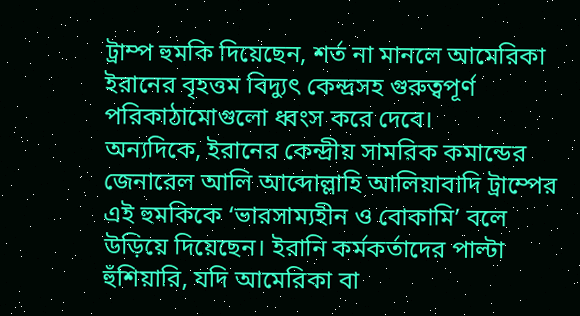ট্রাম্প হুমকি দিয়েছেন, শর্ত না মানলে আমেরিকা ইরানের বৃহত্তম বিদ্যুৎ কেন্দ্রসহ গুরুত্বপূর্ণ পরিকাঠামোগুলো ধ্বংস করে দেবে।
অন্যদিকে, ইরানের কেন্দ্রীয় সামরিক কমান্ডের জেনারেল আলি আব্দোল্লাহি আলিয়াবাদি ট্রাম্পের এই হুমকিকে ‘ভারসাম্যহীন ও বোকামি’ বলে উড়িয়ে দিয়েছেন। ইরানি কর্মকর্তাদের পাল্টা হুঁশিয়ারি, যদি আমেরিকা বা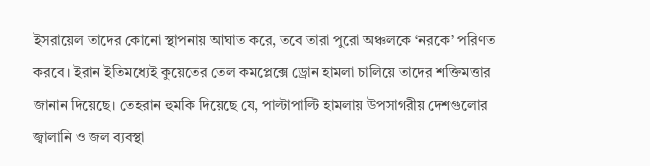ইসরায়েল তাদের কোনো স্থাপনায় আঘাত করে, তবে তারা পুরো অঞ্চলকে ‘নরকে’ পরিণত করবে। ইরান ইতিমধ্যেই কুয়েতের তেল কমপ্লেক্সে ড্রোন হামলা চালিয়ে তাদের শক্তিমত্তার জানান দিয়েছে। তেহরান হুমকি দিয়েছে যে, পাল্টাপাল্টি হামলায় উপসাগরীয় দেশগুলোর জ্বালানি ও জল ব্যবস্থা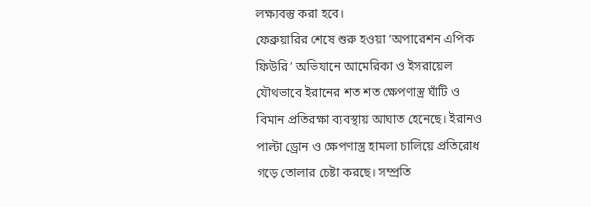লক্ষ্যবস্তু করা হবে।
ফেব্রুয়ারির শেষে শুরু হওয়া ‘অপারেশন এপিক ফিউরি’ অভিযানে আমেরিকা ও ইসরায়েল যৌথভাবে ইরানের শত শত ক্ষেপণাস্ত্র ঘাঁটি ও বিমান প্রতিরক্ষা ব্যবস্থায় আঘাত হেনেছে। ইরানও পাল্টা ড্রোন ও ক্ষেপণাস্ত্র হামলা চালিয়ে প্রতিরোধ গড়ে তোলার চেষ্টা করছে। সম্প্রতি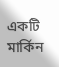একটি মার্কিন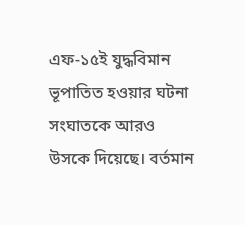এফ-১৫ই যুদ্ধবিমান ভূপাতিত হওয়ার ঘটনা সংঘাতকে আরও উসকে দিয়েছে। বর্তমান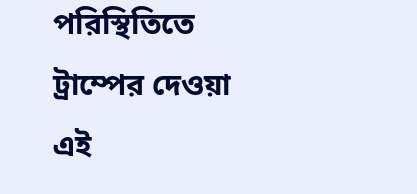পরিস্থিতিতে ট্রাম্পের দেওয়া এই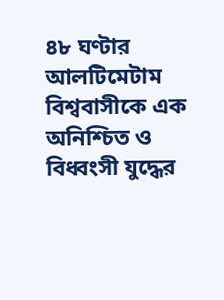৪৮ ঘণ্টার আলটিমেটাম বিশ্ববাসীকে এক অনিশ্চিত ও বিধ্বংসী যুদ্ধের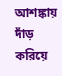আশঙ্কায় দাঁড় করিয়ে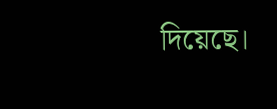দিয়েছে।